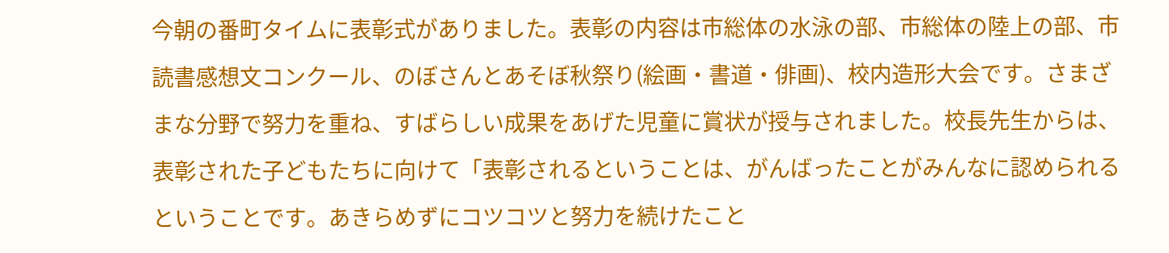今朝の番町タイムに表彰式がありました。表彰の内容は市総体の水泳の部、市総体の陸上の部、市読書感想文コンクール、のぼさんとあそぼ秋祭り(絵画・書道・俳画)、校内造形大会です。さまざまな分野で努力を重ね、すばらしい成果をあげた児童に賞状が授与されました。校長先生からは、表彰された子どもたちに向けて「表彰されるということは、がんばったことがみんなに認められるということです。あきらめずにコツコツと努力を続けたこと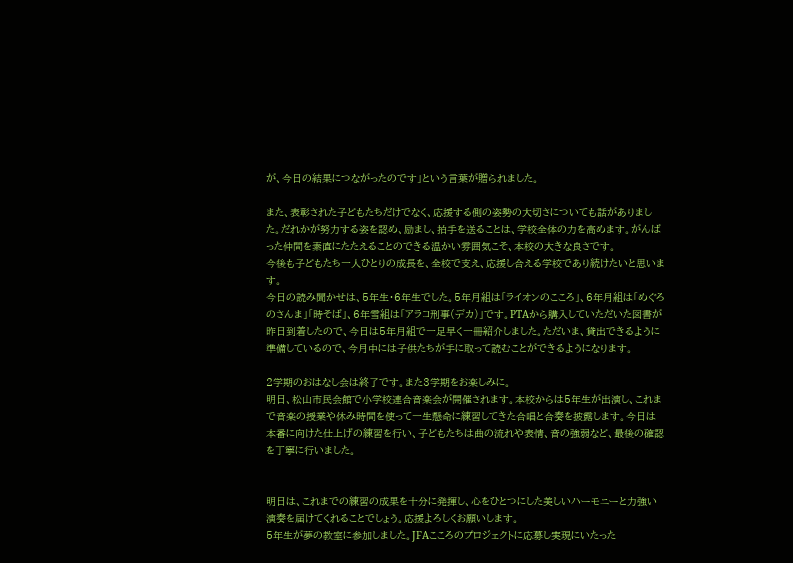が、今日の結果につながったのです」という言葉が贈られました。

また、表彰された子どもたちだけでなく、応援する側の姿勢の大切さについても話がありました。だれかが努力する姿を認め、励まし、拍手を送ることは、学校全体の力を高めます。がんばった仲間を素直にたたえることのできる温かい雰囲気こそ、本校の大きな良さです。
今後も子どもたち一人ひとりの成長を、全校で支え、応援し合える学校であり続けたいと思います。
今日の読み聞かせは、5年生・6年生でした。5年月組は「ライオンのこころ」、6年月組は「めぐろのさんま」「時そば」、6年雪組は「アラコ刑事(デカ)」です。PTAから購入していただいた図書が昨日到着したので、今日は5年月組で一足早く一冊紹介しました。ただいま、貸出できるように準備しているので、今月中には子供たちが手に取って読むことができるようになります。

2学期のおはなし会は終了です。また3学期をお楽しみに。
明日、松山市民会館で小学校連合音楽会が開催されます。本校からは5年生が出演し、これまで音楽の授業や休み時間を使って一生懸命に練習してきた合唱と合奏を披露します。今日は本番に向けた仕上げの練習を行い、子どもたちは曲の流れや表情、音の強弱など、最後の確認を丁寧に行いました。


明日は、これまでの練習の成果を十分に発揮し、心をひとつにした美しいハーモニーと力強い演奏を届けてくれることでしょう。応援よろしくお願いします。
5年生が夢の教室に参加しました。JFAこころのプロジェクトに応募し実現にいたった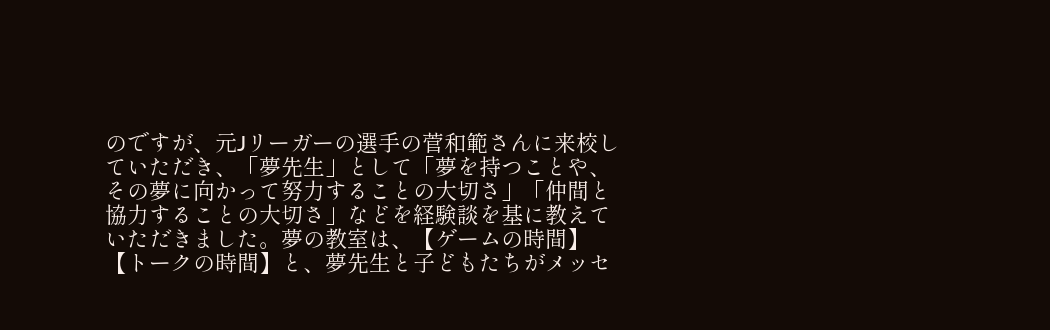のですが、元Jリーガーの選手の菅和範さんに来校していただき、「夢先生」として「夢を持つことや、その夢に向かって努力することの大切さ」「仲間と協力することの大切さ」などを経験談を基に教えていただきました。夢の教室は、【ゲームの時間】【トークの時間】と、夢先生と子どもたちがメッセ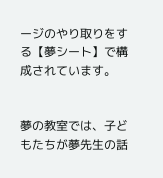ージのやり取りをする【夢シート】で構成されています。


夢の教室では、子どもたちが夢先生の話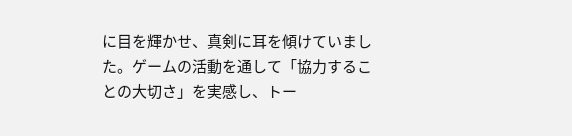に目を輝かせ、真剣に耳を傾けていました。ゲームの活動を通して「協力することの大切さ」を実感し、トー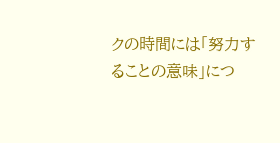クの時間には「努力することの意味」につ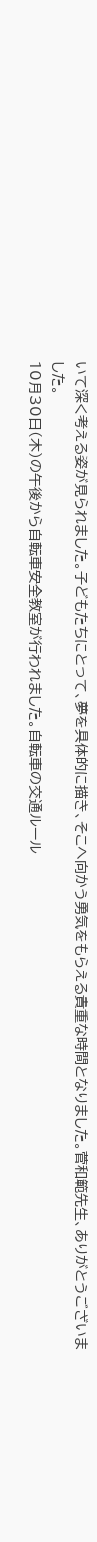いて深く考える姿が見られました。子どもたちにとって、夢を具体的に描き、そこへ向かう勇気をもらえる貴重な時間となりました。菅和範先生、ありがとうございました。
10月30日(木)の午後から自転車安全教室が行われました。自転車の交通ルール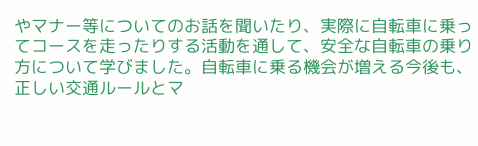やマナー等についてのお話を聞いたり、実際に自転車に乗ってコースを走ったりする活動を通して、安全な自転車の乗り方について学びました。自転車に乗る機会が増える今後も、正しい交通ルールとマ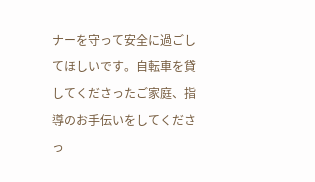ナーを守って安全に過ごしてほしいです。自転車を貸してくださったご家庭、指導のお手伝いをしてくださっ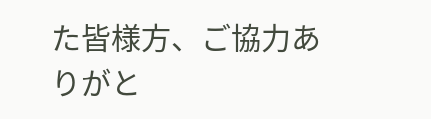た皆様方、ご協力ありがと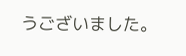うございました。